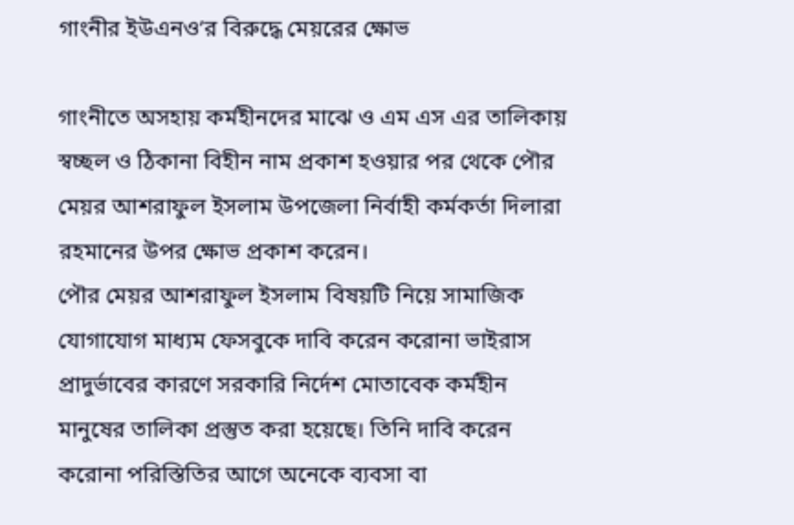গাংনীর ইউএনও’র বিরুদ্ধে মেয়রের ক্ষোভ

গাংনীতে অসহায় কর্মহীনদের মাঝে ও এম এস এর তালিকায় স্বচ্ছল ও ঠিকানা বিহীন নাম প্রকাশ হওয়ার পর থেকে পৌর মেয়র আশরাফুল ইসলাম উপজেলা নির্বাহী কর্মকর্তা দিলারা রহমানের উপর ক্ষোভ প্রকাশ করেন।
পৌর মেয়র আশরাফুল ইসলাম বিষয়টি নিয়ে সামাজিক যোগাযোগ মাধ্যম ফেসবুকে দাবি করেন করোনা ভাইরাস প্রাদুর্ভাবের কারণে সরকারি নির্দেশ মোতাবেক কর্মহীন মানুষের তালিকা প্রস্তুত করা হয়েছে। তিনি দাবি করেন করোনা পরিস্তিতির আগে অনেকে ব্যবসা বা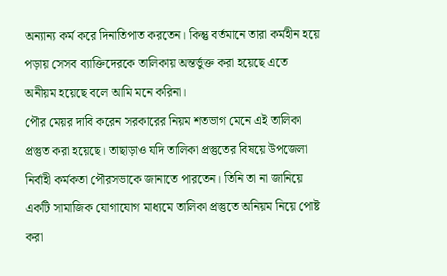অন্যান্য কর্ম করে দিনাতিপাত করতেন। কিন্তু বর্তমানে তারা কর্মহীন হয়ে পড়ায় সেসব ব্যাক্তিদেরকে তালিকায় অন্তর্ভুক্ত করা হয়েছে এতে অনীয়ম হয়েছে বলে আমি মনে করিনা।
পৌর মেয়র দাবি করেন সরকারের নিয়ম শতভাগ মেনে এই তালিকা প্রস্তুত করা হয়েছে। তাছাড়াও যদি তালিকা প্রস্তুতের বিষয়ে উপজেলা নির্বাহী কর্মকতা পৌরসভাকে জানাতে পারতেন। তিনি তা না জানিয়ে একটি সামাজিক যোগাযোগ মাধ্যমে তালিকা প্রস্তুতে অনিয়ম নিয়ে পোষ্ট করা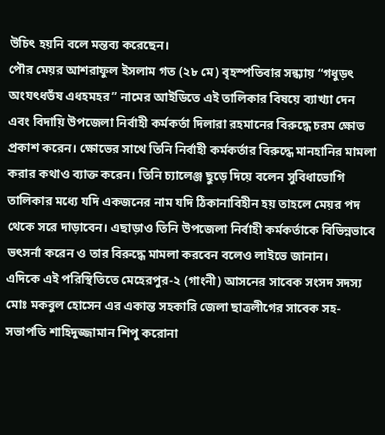উচিৎ হয়নি বলে মন্তব্য করেছেন।
পৌর মেয়র আশরাফুল ইসলাম গত (২৮ মে) বৃহস্পতিবার সন্ধ্যায় “গধুড়ৎ অংযৎধভঁষ এধহমহর” নামের আইডিতে এই তালিকার বিষয়ে ব্যাখ্যা দেন এবং বিদায়ি উপজেলা নির্বাহী কর্মকর্তা দিলারা রহমানের বিরুদ্ধে চরম ক্ষোভ প্রকাশ করেন। ক্ষোভের সাথে তিনি নির্বাহী কর্মকর্তার বিরুদ্ধে মানহানির মামলা করার কথাও ব্যাক্ত করেন। তিনি চ্যালেঞ্জ ছুড়ে দিয়ে বলেন সুবিধাভোগি তালিকার মধ্যে যদি একজনের নাম যদি ঠিকানাবিহীন হয় তাহলে মেয়র পদ থেকে সরে দাড়াবেন। এছাড়াও তিনি উপজেলা নির্বাহী কর্মকর্তাকে বিভিন্নভাবে ভৎসর্না করেন ও তার বিরুদ্ধে মামলা করবেন বলেও লাইভে জানান।
এদিকে এই পরিস্থিতিতে মেহেরপুর-২ (গাংনী) আসনের সাবেক সংসদ সদস্য মোঃ মকবুল হোসেন এর একান্ত সহকারি জেলা ছাত্রলীগের সাবেক সহ-সভাপতি শাহিদুজ্জামান শিপু করোনা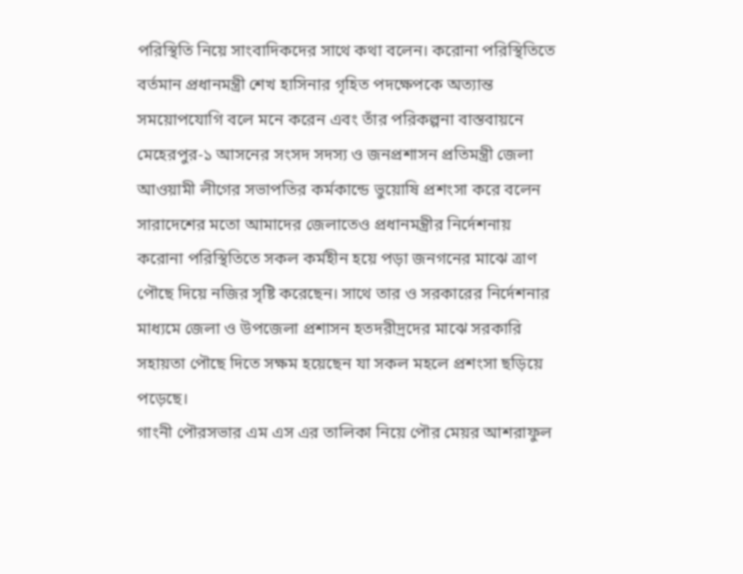পরিস্থিতি নিয়ে সাংবাদিকদের সাথে কথা বলেন। করোনা পরিস্থিতিতে বর্তমান প্রধানমন্ত্রী শেখ হাসিনার গৃহিত পদক্ষেপকে অত্যান্ত সময়োপযোগি বলে মনে করেন এবং তাঁর পরিকল্পনা বাস্তবায়নে মেহেরপুর-১ আসনের সংসদ সদস্য ও জনপ্রশাসন প্রতিমন্ত্রী জেলা আওয়ামী লীগের সভাপতির কর্মকান্ডে ভুয়োষি প্রশংসা করে বলেন সারাদেশের মতো আমাদের জেলাতেও প্রধানমন্ত্রীর নির্দেশনায় করোনা পরিস্থিতিতে সকল কর্মহীন হয়ে পড়া জনগনের মাঝে ত্রাণ পৌছে দিয়ে নজির সৃষ্টি করেছেন। সাথে তার ও সরকারের নির্দেশনার মাধ্যমে জেলা ও উপজেলা প্রশাসন হতদরীদ্রদের মাঝে সরকারি সহায়তা পৌছে দিতে সক্ষম হয়েছেন যা সকল মহলে প্রশংসা ছড়িয়ে পড়েছে।
গাংনী পৌরসভার এম এস এর তালিকা নিয়ে পৌর মেয়র আশরাফুল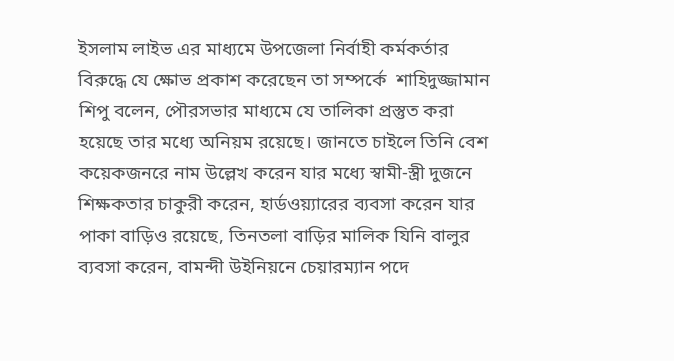ইসলাম লাইভ এর মাধ্যমে উপজেলা নির্বাহী কর্মকর্তার বিরুদ্ধে যে ক্ষোভ প্রকাশ করেছেন তা সম্পর্কে  শাহিদুজ্জামান শিপু বলেন, পৌরসভার মাধ্যমে যে তালিকা প্রস্তুত করা হয়েছে তার মধ্যে অনিয়ম রয়েছে। জানতে চাইলে তিনি বেশ কয়েকজনরে নাম উল্লেখ করেন যার মধ্যে স্বামী-স্ত্রী দুজনে শিক্ষকতার চাকুরী করেন, হার্ডওয়্যারের ব্যবসা করেন যার পাকা বাড়িও রয়েছে, তিনতলা বাড়ির মালিক যিনি বালুর ব্যবসা করেন, বামন্দী উইনিয়নে চেয়ারম্যান পদে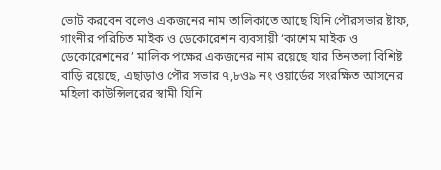ভোট করবেন বলেও একজনের নাম তালিকাতে আছে যিনি পৌরসভার ষ্টাফ, গাংনীর পরিচিত মাইক ও ডেকোরেশন ব্যবসায়ী ‘কাশেম মাইক ও ডেকোরেশনের’ মালিক পক্ষের একজনের নাম রয়েছে যার তিনতলা বিশিষ্ট বাড়ি রয়েছে, এছাড়াও পৌর সভার ৭,৮ও৯ নং ওয়ার্ডের সংরক্ষিত আসনের মহিলা কাউন্সিলরের স্বামী যিনি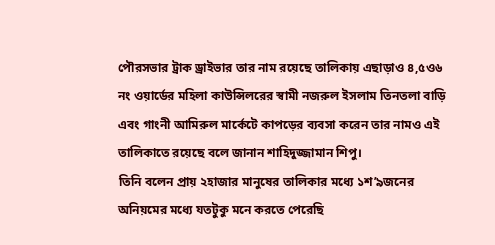পৌরসভার ট্রাক ড্রাইভার তার নাম রয়েছে তালিকায় এছাড়াও ৪,৫ও৬ নং ওয়ার্ডের মহিলা কাউন্সিলরের স্বামী নজরুল ইসলাম তিনতলা বাড়ি এবং গাংনী আমিরুল মার্কেটে কাপড়ের ব্যবসা করেন তার নামও এই তালিকাতে রয়েছে বলে জানান শাহিদুজ্জামান শিপু।
তিনি বলেন প্রায় ২হাজার মানুষের তালিকার মধ্যে ১শ’৯জনের অনিয়মের মধ্যে যতটুকু মনে করতে পেরেছি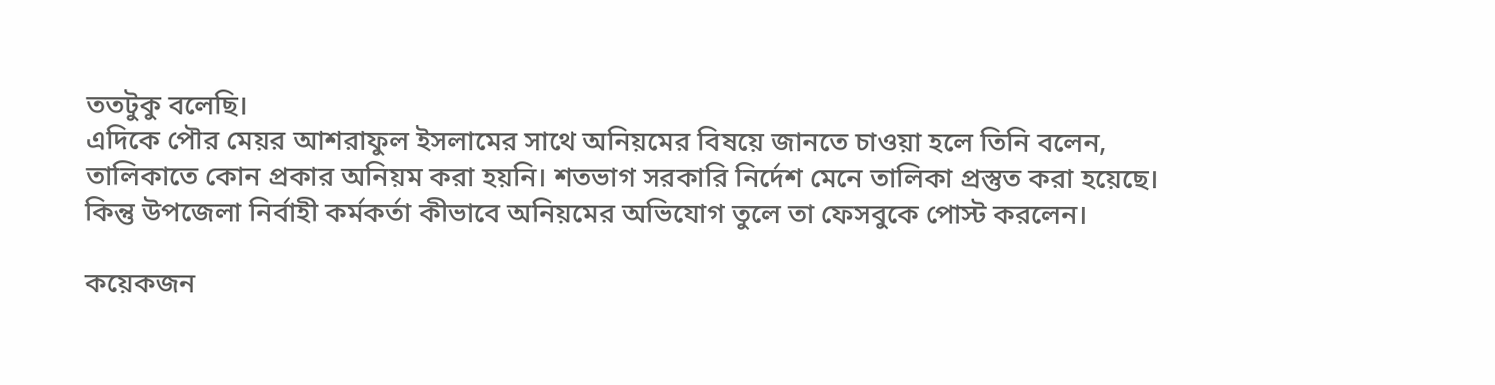ততটুকু বলেছি।
এদিকে পৌর মেয়র আশরাফুল ইসলামের সাথে অনিয়মের বিষয়ে জানতে চাওয়া হলে তিনি বলেন, তালিকাতে কোন প্রকার অনিয়ম করা হয়নি। শতভাগ সরকারি নির্দেশ মেনে তালিকা প্রস্তুত করা হয়েছে। কিন্তু উপজেলা নির্বাহী কর্মকর্তা কীভাবে অনিয়মের অভিযোগ তুলে তা ফেসবুকে পোস্ট করলেন।

কয়েকজন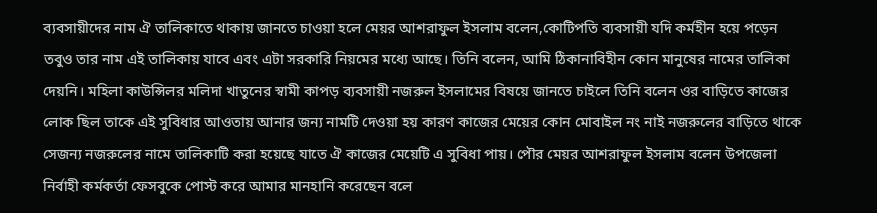ব্যবসায়ীদের নাম ঐ তালিকাতে থাকায় জানতে চাওয়া হলে মেয়র আশরাফুল ইসলাম বলেন,কোটিপতি ব্যবসায়ী যদি কর্মহীন হয়ে পড়েন তবুও তার নাম এই তালিকায় যাবে এবং এটা সরকারি নিয়মের মধ্যে আছে। তিনি বলেন, আমি ঠিকানাবিহীন কোন মানুষের নামের তালিকা দেয়নি। মহিলা কাউন্সিলর মলিদা খাতুনের স্বামী কাপড় ব্যবসায়ী নজরুল ইসলামের বিষয়ে জানতে চাইলে তিনি বলেন ওর বাড়িতে কাজের লোক ছিল তাকে এই সুবিধার আওতায় আনার জন্য নামটি দেওয়া হয় কারণ কাজের মেয়ের কোন মোবাইল নং নাই নজরুলের বাড়িতে থাকে সেজন্য নজরুলের নামে তালিকাটি করা হয়েছে যাতে ঐ কাজের মেয়েটি এ সুবিধা পায়। পৌর মেয়র আশরাফুল ইসলাম বলেন উপজেলা নির্বাহী কর্মকর্তা ফেসবুকে পোস্ট করে আমার মানহানি করেছেন বলে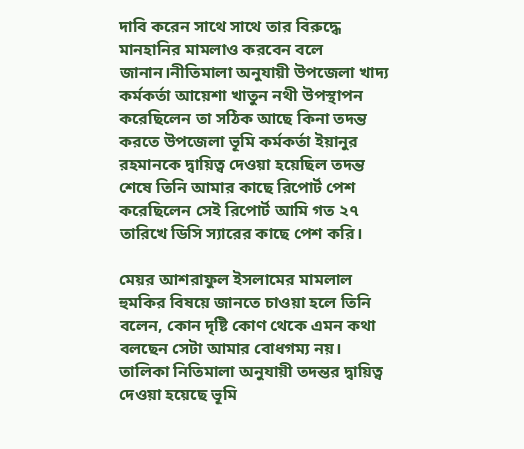দাবি করেন সাথে সাথে তার বিরুদ্ধে মানহানির মামলাও করবেন বলে জানান।নীতিমালা অনুযায়ী উপজেলা খাদ্য কর্মকর্তা আয়েশা খাতুন নথী উপস্থাপন করেছিলেন তা সঠিক আছে কিনা তদন্ত করতে উপজেলা ভূমি কর্মকর্তা ইয়ানুর রহমানকে দ্বায়িত্ব দেওয়া হয়েছিল তদন্ত শেষে তিনি আমার কাছে রিপোর্ট পেশ করেছিলেন সেই রিপোর্ট আমি গত ২৭ তারিখে ডিসি স্যারের কাছে পেশ করি।

মেয়র আশরাফুল ইসলামের মামলাল হুমকির বিষয়ে জানতে চাওয়া হলে তিনি বলেন, কোন দৃষ্টি কোণ থেকে এমন কথা বলছেন সেটা আমার বোধগম্য নয়। তালিকা নিতিমালা অনুযায়ী তদন্তর দ্বায়িত্ব দেওয়া হয়েছে ভূমি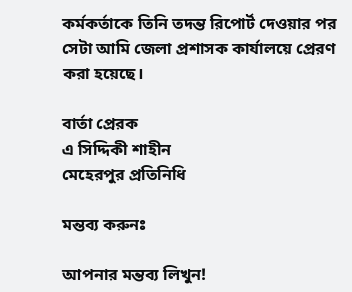কর্মকর্তাকে তিনি তদন্ত রিপোর্ট দেওয়ার পর সেটা আমি জেলা প্রশাসক কার্যালয়ে প্রেরণ করা হয়েছে।

বার্তা প্রেরক                                                                                                                        এ সিদ্দিকী শাহীন                                                                                                                    মেহেরপুর প্রতিনিধি

মন্তব্য করুনঃ

আপনার মন্তব্য লিখুন!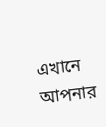এখানে আপনার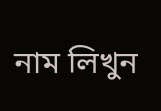নাম লিখুন